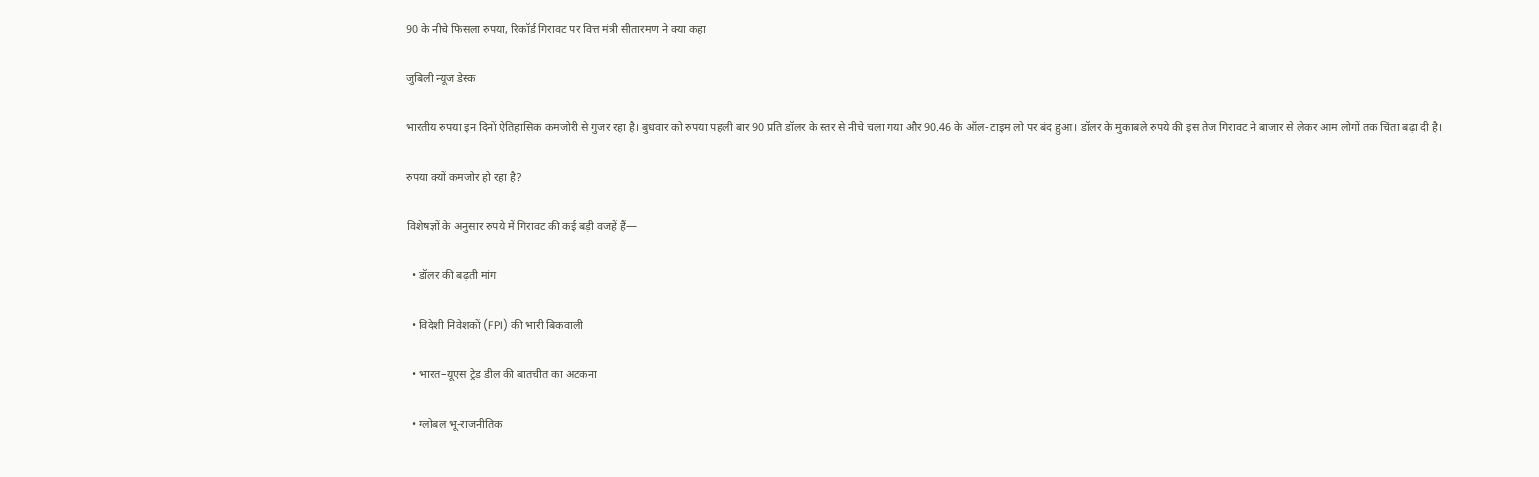90 के नीचे फिसला रुपया, रिकॉर्ड गिरावट पर वित्त मंत्री सीतारमण ने क्या कहा

जुबिली न्यूज डेस्क

भारतीय रुपया इन दिनों ऐतिहासिक कमजोरी से गुजर रहा है। बुधवार को रुपया पहली बार 90 प्रति डॉलर के स्तर से नीचे चला गया और 90.46 के ऑल-टाइम लो पर बंद हुआ। डॉलर के मुकाबले रुपये की इस तेज गिरावट ने बाजार से लेकर आम लोगों तक चिंता बढ़ा दी है।

रुपया क्यों कमजोर हो रहा है?

विशेषज्ञों के अनुसार रुपये में गिरावट की कई बड़ी वजहें हैं—

  • डॉलर की बढ़ती मांग

  • विदेशी निवेशकों (FPI) की भारी बिकवाली

  • भारत–यूएस ट्रेड डील की बातचीत का अटकना

  • ग्लोबल भू-राजनीतिक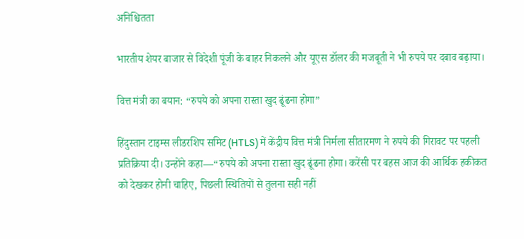अनिश्चितता

भारतीय शेयर बाजार से विदेशी पूंजी के बाहर निकलने और यूएस डॉलर की मजबूती ने भी रुपये पर दबाव बढ़ाया।

वित्त मंत्री का बयान: “रुपये को अपना रास्ता खुद ढूंढना होगा”

हिंदुस्तान टाइम्स लीडरशिप समिट (HTLS) में केंद्रीय वित्त मंत्री निर्मला सीतारमण ने रुपये की गिरावट पर पहली प्रतिक्रिया दी। उन्होंने कहा—“रुपये को अपना रास्ता खुद ढूंढना होगा। करेंसी पर बहस आज की आर्थिक हकीकत को देखकर होनी चाहिए, पिछली स्थितियों से तुलना सही नहीं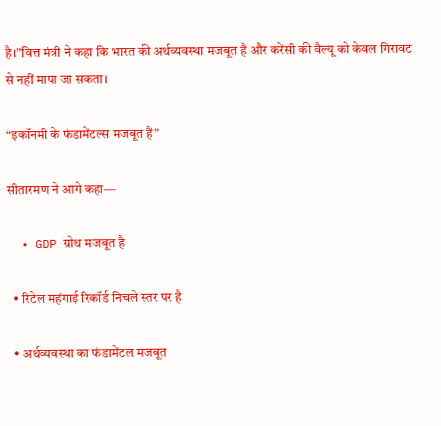है।”वित्त मंत्री ने कहा कि भारत की अर्थव्यवस्था मजबूत है और करेंसी की वैल्यू को केवल गिरावट से नहीं मापा जा सकता।

“इकॉनमी के फंडामेंटल्स मजबूत हैं”

सीतारमण ने आगे कहा—

  • GDP ग्रोथ मजबूत है

  • रिटेल महंगाई रिकॉर्ड निचले स्तर पर है

  • अर्थव्यवस्था का फंडामेंटल मजबूत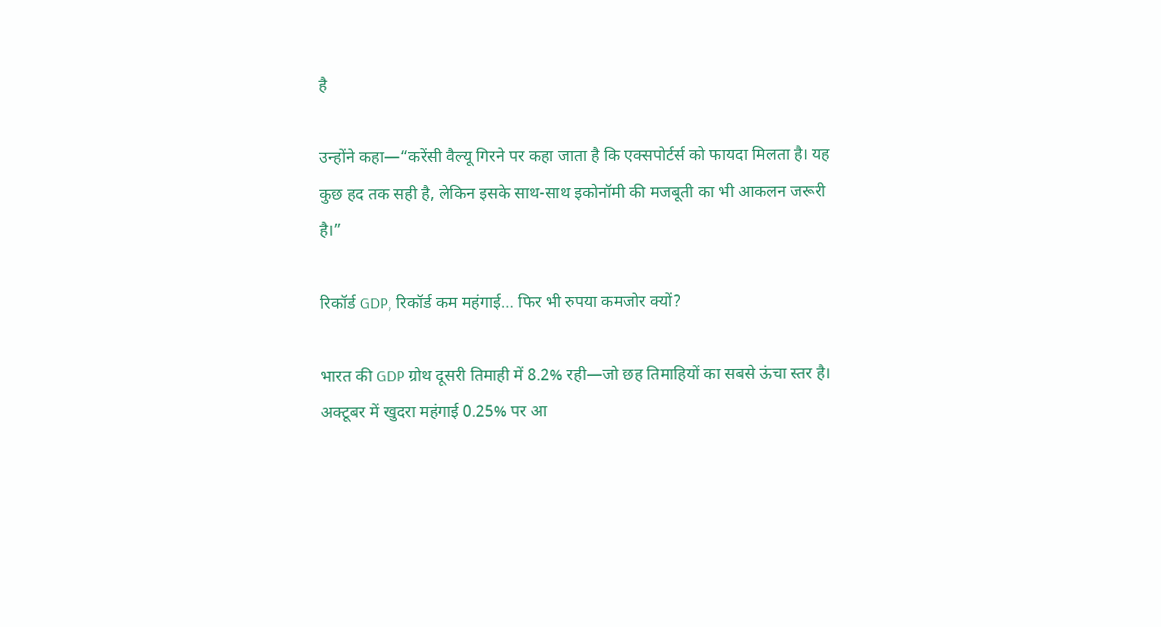है

उन्होंने कहा—“करेंसी वैल्यू गिरने पर कहा जाता है कि एक्सपोर्टर्स को फायदा मिलता है। यह कुछ हद तक सही है, लेकिन इसके साथ-साथ इकोनॉमी की मजबूती का भी आकलन जरूरी है।”

रिकॉर्ड GDP, रिकॉर्ड कम महंगाई… फिर भी रुपया कमजोर क्यों?

भारत की GDP ग्रोथ दूसरी तिमाही में 8.2% रही—जो छह तिमाहियों का सबसे ऊंचा स्तर है।
अक्टूबर में खुदरा महंगाई 0.25% पर आ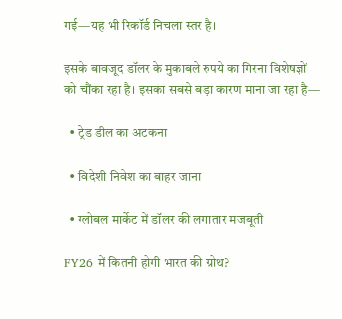गई—यह भी रिकॉर्ड निचला स्तर है।

इसके बावजूद डॉलर के मुकाबले रुपये का गिरना विशेषज्ञों को चौंका रहा है। इसका सबसे बड़ा कारण माना जा रहा है—

  • ट्रेड डील का अटकना

  • विदेशी निवेश का बाहर जाना

  • ग्लोबल मार्केट में डॉलर की लगातार मजबूती

FY26 में कितनी होगी भारत की ग्रोथ?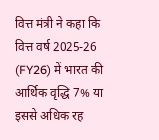वित्त मंत्री ने कहा कि वित्त वर्ष 2025-26 (FY26) में भारत की आर्थिक वृद्धि 7% या इससे अधिक रह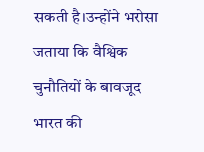सकती है।उन्होंने भरोसा जताया कि वैश्विक चुनौतियों के बावजूद भारत की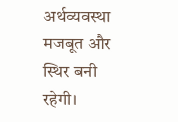अर्थव्यवस्था मजबूत और स्थिर बनी रहेगी।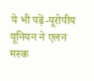ये भी पढ़ें-यूरोपीय यूनियन ने एलन मस्क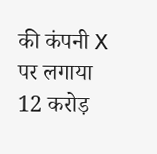की कंपनी X पर लगाया 12 करोड़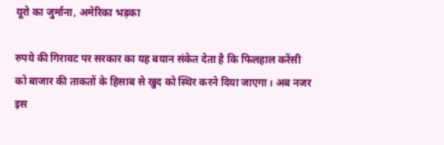यूरो का जुर्माना, अमेरिका भड़का

रुपये की गिरावट पर सरकार का यह बयान संकेत देता है कि फिलहाल करेंसी को बाजार की ताकतों के हिसाब से खुद को स्थिर करने दिया जाएगा। अब नजर इस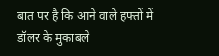बात पर है कि आने वाले हफ्तों में डॉलर के मुकाबले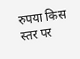रुपया किस स्तर पर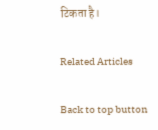टिकता है।

Related Articles

Back to top button